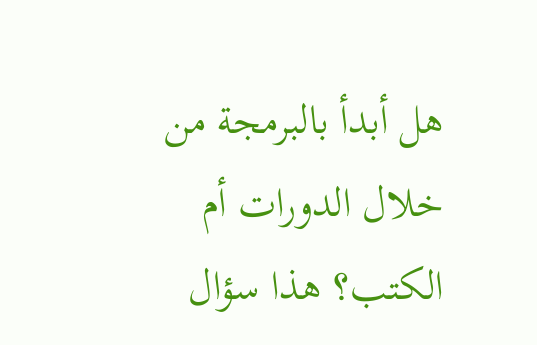هل أبدأ بالبرمجة من خلال الدورات أم الكتب؟ هذا سؤال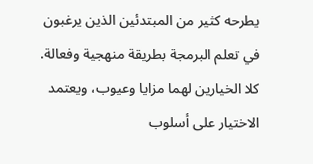يطرحه كثير من المبتدئين الذين يرغبون في تعلم البرمجة بطريقة منهجية وفعالة. كلا الخيارين لهما مزايا وعيوب، ويعتمد الاختيار على أسلوب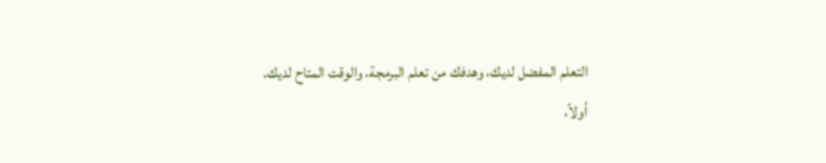التعلم المفضل لديك، وهدفك من تعلم البرمجة، والوقت المتاح لديك.
أولاً،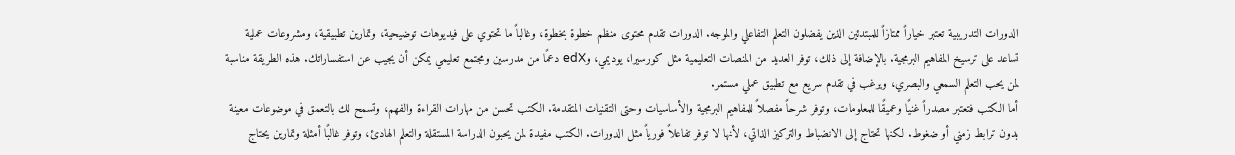الدورات التدريبية تعتبر خياراً ممتازاً للمبتدئين الذين يفضلون التعلم التفاعلي والموجه. الدورات تقدم محتوى منظم خطوة بخطوة، وغالباً ما تحتوي على فيديوهات توضيحية، وتمارين تطبيقية، ومشروعات عملية تساعد على ترسيخ المفاهيم البرمجية. بالإضافة إلى ذلك، توفر العديد من المنصات التعليمية مثل كورسيرا، يوديمي، وedX دعمًا من مدرسين ومجتمع تعليمي يمكن أن يجيب عن استفساراتك. هذه الطريقة مناسبة لمن يحب التعلم السمعي والبصري، ويرغب في تقدم سريع مع تطبيق عملي مستمر.
أما الكتب فتعتبر مصدراً غنيًا وعميقًا للمعلومات، وتوفر شرحاً مفصلاً للمفاهيم البرمجية والأساسيات وحتى التقنيات المتقدمة. الكتب تحسن من مهارات القراءة والفهم، وتسمح لك بالتعمق في موضوعات معينة بدون ترابط زمني أو ضغوط. لكنها تحتاج إلى الانضباط والتركيز الذاتي، لأنها لا توفر تفاعلاً فورياً مثل الدورات. الكتب مفيدة لمن يحبون الدراسة المستقلة والتعلم الهادئ، وتوفر غالبًا أمثلة وتمارين يحتاج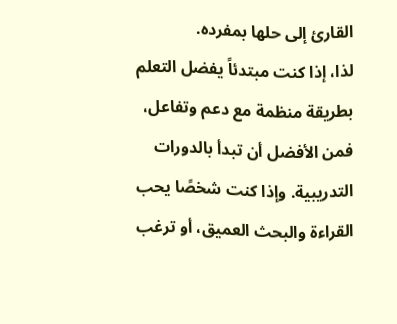القارئ إلى حلها بمفرده.
لذا، إذا كنت مبتدئاً يفضل التعلم بطريقة منظمة مع دعم وتفاعل، فمن الأفضل أن تبدأ بالدورات التدريبية. وإذا كنت شخصًا يحب القراءة والبحث العميق، أو ترغب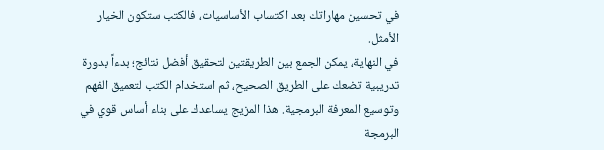في تحسين مهاراتك بعد اكتساب الأساسيات، فالكتب ستكون الخيار الأمثل.
في النهاية، يمكن الجمع بين الطريقتين لتحقيق أفضل نتائج؛ بدءاً بدورة تدريبية تضعك على الطريق الصحيح، ثم استخدام الكتب لتعميق الفهم وتوسيع المعرفة البرمجية. هذا المزيج يساعدك على بناء أساس قوي في البرمجة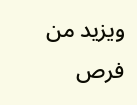ويزيد من فرص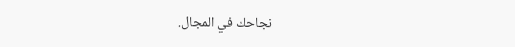نجاحك في المجال.